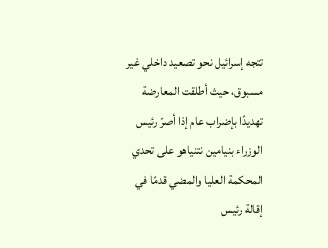تتجه إسرائيل نحو تصعيد داخلي غير مسبوق، حيث أطلقت المعارضة تهديدًا بإضراب عام إذا أصرّ رئيس الوزراء بنيامين نتنياهو على تحدي المحكمة العليا والمضي قدمًا في إقالة رئيس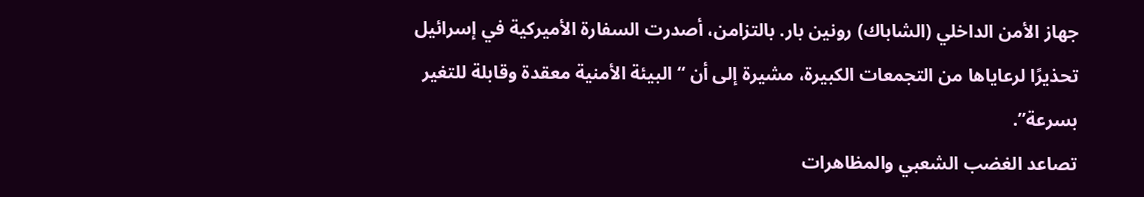جهاز الأمن الداخلي (الشاباك) رونين بار. بالتزامن، أصدرت السفارة الأميركية في إسرائيل تحذيرًا لرعاياها من التجمعات الكبيرة، مشيرة إلى أن “البيئة الأمنية معقدة وقابلة للتغير بسرعة”.
تصاعد الغضب الشعبي والمظاهرات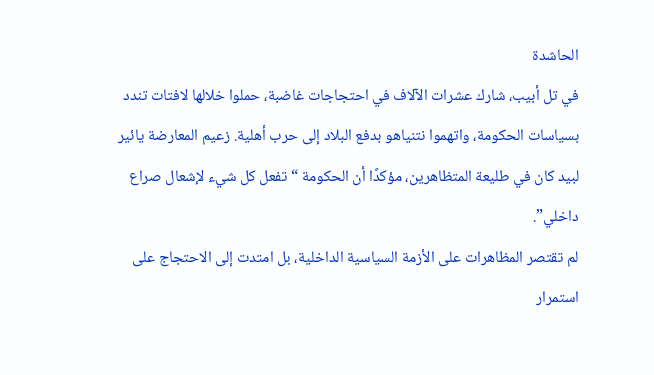الحاشدة
في تل أبيب، شارك عشرات الآلاف في احتجاجات غاضبة، حملوا خلالها لافتات تندد بسياسات الحكومة، واتهموا نتنياهو بدفع البلاد إلى حرب أهلية. زعيم المعارضة يائير لبيد كان في طليعة المتظاهرين، مؤكدًا أن الحكومة “تفعل كل شيء لإشعال صراع داخلي”.
لم تقتصر المظاهرات على الأزمة السياسية الداخلية، بل امتدت إلى الاحتجاج على استمرار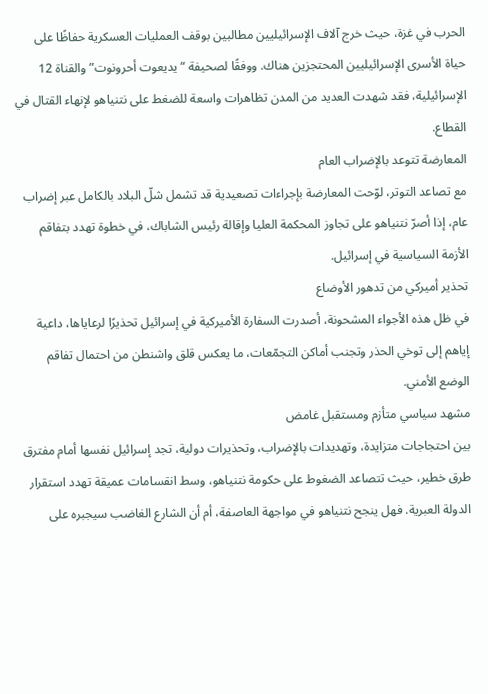الحرب في غزة، حيث خرج آلاف الإسرائيليين مطالبين بوقف العمليات العسكرية حفاظًا على حياة الأسرى الإسرائيليين المحتجزين هناك. ووفقًا لصحيفة “يديعوت أحرونوت” والقناة 12 الإسرائيلية، فقد شهدت العديد من المدن تظاهرات واسعة للضغط على نتنياهو لإنهاء القتال في القطاع.
المعارضة تتوعد بالإضراب العام
مع تصاعد التوتر، لوّحت المعارضة بإجراءات تصعيدية قد تشمل شلّ البلاد بالكامل عبر إضراب عام، إذا أصرّ نتنياهو على تجاوز المحكمة العليا وإقالة رئيس الشاباك، في خطوة تهدد بتفاقم الأزمة السياسية في إسرائيل.
تحذير أميركي من تدهور الأوضاع
في ظل هذه الأجواء المشحونة، أصدرت السفارة الأميركية في إسرائيل تحذيرًا لرعاياها، داعية إياهم إلى توخي الحذر وتجنب أماكن التجمّعات، ما يعكس قلق واشنطن من احتمال تفاقم الوضع الأمني.
مشهد سياسي متأزم ومستقبل غامض
بين احتجاجات متزايدة، وتهديدات بالإضراب، وتحذيرات دولية، تجد إسرائيل نفسها أمام مفترق طرق خطير، حيث تتصاعد الضغوط على حكومة نتنياهو، وسط انقسامات عميقة تهدد استقرار الدولة العبرية. فهل ينجح نتنياهو في مواجهة العاصفة، أم أن الشارع الغاضب سيجبره على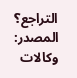التراجع؟
المصدر: وكالات